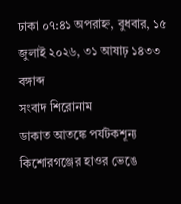ঢাকা ০৭:৪১ অপরাহ্ন, বুধবার, ১৫ জুলাই ২০২৬, ৩১ আষাঢ় ১৪৩৩ বঙ্গাব্দ
সংবাদ শিরোনাম
ডাকাত আতঙ্কে পর্যটকশূন্য কিশোরগঞ্জের হাওর ভেঙে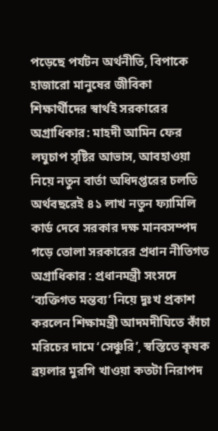পড়েছে পর্যটন অর্থনীতি, বিপাকে হাজারো মানুষের জীবিকা শিক্ষার্থীদের স্বার্থই সরকারের অগ্রাধিকার: মাহদী আমিন ফের লঘুচাপ সৃষ্টির আভাস, আবহাওয়া নিয়ে নতুন বার্তা অধিদপ্তরের চলতি অর্থবছরেই ৪১ লাখ নতুন ফ্যামিলি কার্ড দেবে সরকার দক্ষ মানবসম্পদ গড়ে তোলা সরকারের প্রধান নীতিগত অগ্রাধিকার : প্রধানমন্ত্রী সংসদে ‘ব্যক্তিগত মন্তব্য’ নিয়ে দুঃখ প্রকাশ করলেন শিক্ষামন্ত্রী আদমদীঘিতে কাঁচা মরিচের দামে ‘সেঞ্চুরি’, স্বস্তিতে কৃষক ব্রয়লার মুরগি খাওয়া কতটা নিরাপদ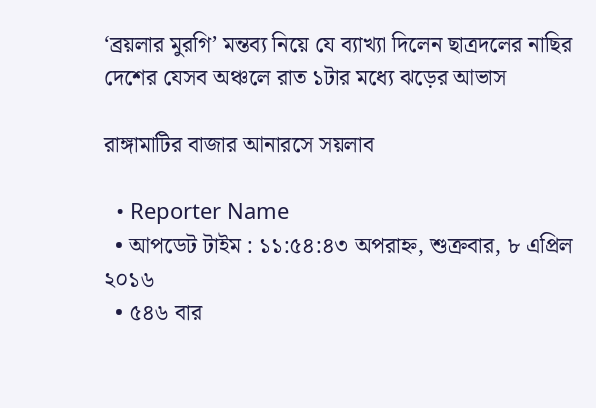‘ব্রয়লার মুরগি’ মন্তব্য নিয়ে যে ব্যাখ্যা দিলেন ছাত্রদলের নাছির দেশের যেসব অঞ্চলে রাত ১টার মধ্যে ঝড়ের আভাস

রাঙ্গামাটির বাজার আনারসে সয়লাব

  • Reporter Name
  • আপডেট টাইম : ১১:৫৪:৪৩ অপরাহ্ন, শুক্রবার, ৮ এপ্রিল ২০১৬
  • ৫৪৬ বার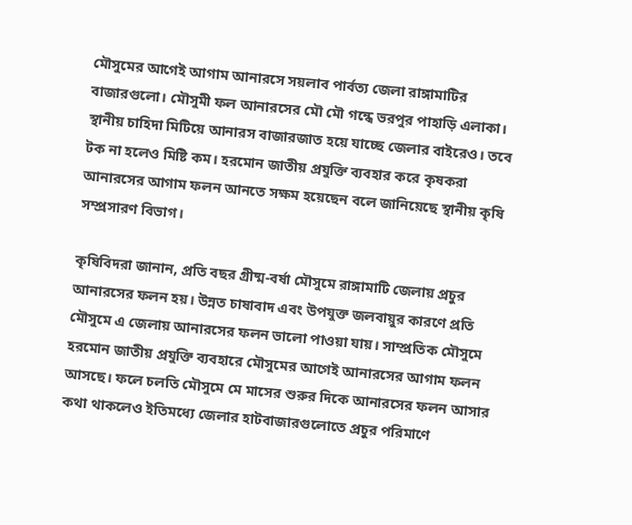মৌসুমের আগেই আগাম আনারসে সয়লাব পার্বত্য জেলা রাঙ্গামাটির বাজারগুলো। মৌসুমী ফল আনারসের মৌ মৌ গন্ধে ভরপুর পাহাড়ি এলাকা। স্থানীয় চাহিদা মিটিয়ে আনারস বাজারজাত হয়ে যাচ্ছে জেলার বাইরেও। তবে টক না হলেও মিষ্টি কম। হরমোন জাতীয় প্রযুক্তি ব্যবহার করে কৃষকরা আনারসের আগাম ফলন আনতে সক্ষম হয়েছেন বলে জানিয়েছে স্থানীয় কৃষি সম্প্রসারণ বিভাগ।

কৃষিবিদরা জানান, প্রতি বছর গ্রীষ্ম-বর্ষা মৌসুমে রাঙ্গামাটি জেলায় প্রচুর আনারসের ফলন হয়। উন্নত চাষাবাদ এবং উপযুক্ত জলবায়ুর কারণে প্রতি মৌসুমে এ জেলায় আনারসের ফলন ভালো পাওয়া যায়। সাম্প্রতিক মৌসুমে হরমোন জাতীয় প্রযুক্তি ব্যবহারে মৌসুমের আগেই আনারসের আগাম ফলন আসছে। ফলে চলতি মৌসুমে মে মাসের শুরুর দিকে আনারসের ফলন আসার কথা থাকলেও ইতিমধ্যে জেলার হাটবাজারগুলোতে প্রচুর পরিমাণে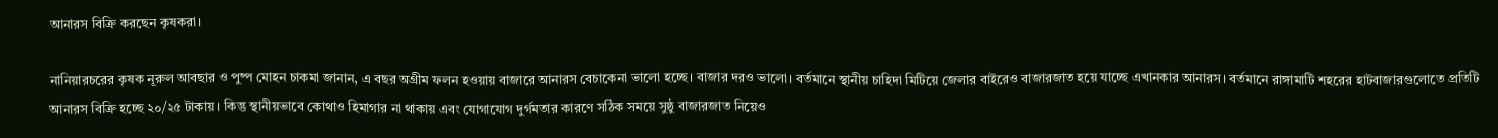আনারস বিক্রি করছেন কৃষকরা।

নানিয়ারচরের কৃষক নূরুল আবছার ও পুষ্প মোহন চাকমা জানান, এ বছর অগ্রীম ফলন হওয়ায় বাজারে আনারস বেচাকেনা ভালো হচ্ছে। বাজার দরও ভালো। বর্তমানে স্থানীয় চাহিদা মিটিয়ে জেলার বাইরেও বাজারজাত হয়ে যাচ্ছে এখানকার আনারস। বর্তমানে রাঙ্গামাটি শহরের হাটবাজারগুলোতে প্রতিটি আনারস বিক্রি হচ্ছে ২০/২৫ টাকায়। কিন্তু স্থানীয়ভাবে কোথাও হিমাগার না থাকায় এবং যোগাযোগ দুর্গমতার কারণে সঠিক সময়ে সুষ্ঠু বাজারজাত নিয়েও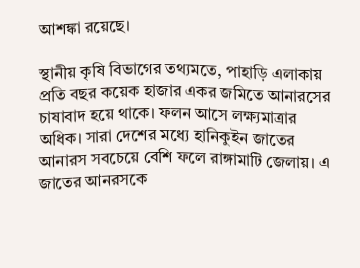আশঙ্কা রয়েছে।

স্থানীয় কৃষি বিভাগের তথ্যমতে, পাহাড়ি এলাকায় প্রতি বছর কয়েক হাজার একর জমিতে আনারসের চাষাবাদ হয়ে থাকে। ফলন আসে লক্ষ্যমাত্রার অধিক। সারা দেশের মধ্যে হানিকুইন জাতের আনারস সবচেয়ে বেশি ফলে রাঙ্গামাটি জেলায়। এ জাতের আনরসকে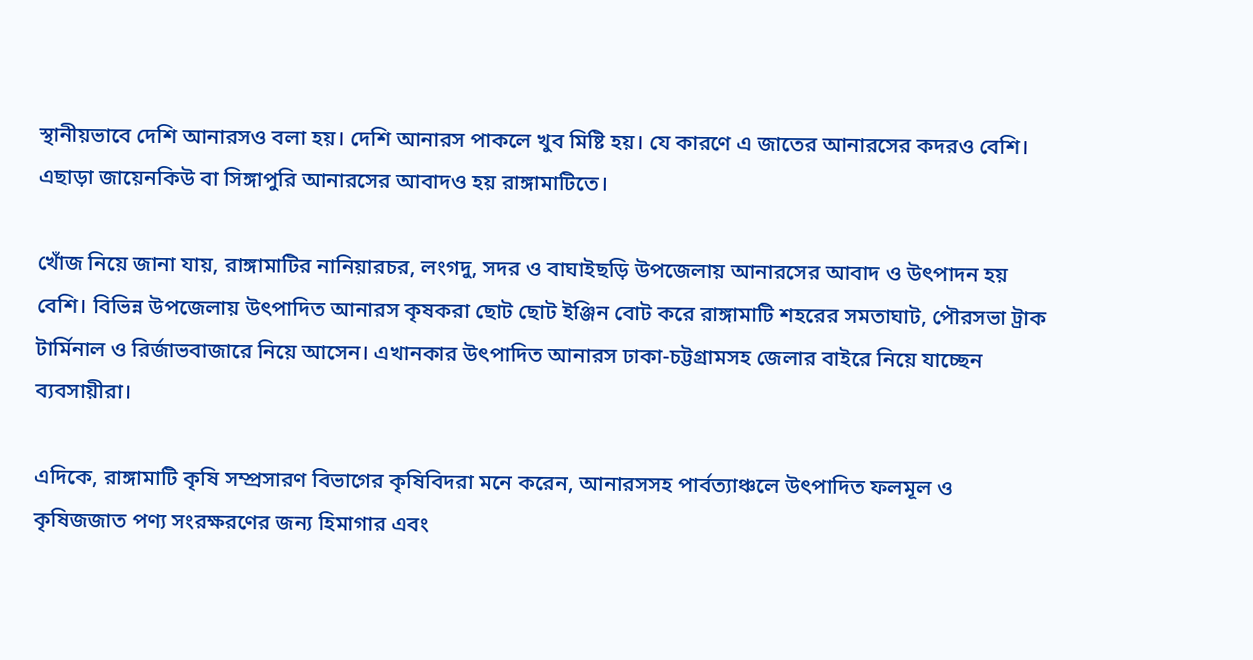স্থানীয়ভাবে দেশি আনারসও বলা হয়। দেশি আনারস পাকলে খুব মিষ্টি হয়। যে কারণে এ জাতের আনারসের কদরও বেশি। এছাড়া জায়েনকিউ বা সিঙ্গাপুরি আনারসের আবাদও হয় রাঙ্গামাটিতে।

খোঁজ নিয়ে জানা যায়, রাঙ্গামাটির নানিয়ারচর, লংগদু, সদর ও বাঘাইছড়ি উপজেলায় আনারসের আবাদ ও উৎপাদন হয় বেশি। বিভিন্ন উপজেলায় উৎপাদিত আনারস কৃষকরা ছোট ছোট ইঞ্জিন বোট করে রাঙ্গামাটি শহরের সমতাঘাট, পৌরসভা ট্রাক টার্মিনাল ও রির্জাভবাজারে নিয়ে আসেন। এখানকার উৎপাদিত আনারস ঢাকা-চট্টগ্রামসহ জেলার বাইরে নিয়ে যাচ্ছেন ব্যবসায়ীরা।

এদিকে, রাঙ্গামাটি কৃষি সম্প্রসারণ বিভাগের কৃষিবিদরা মনে করেন, আনারসসহ পার্বত্যাঞ্চলে উৎপাদিত ফলমূল ও কৃষিজজাত পণ্য সংরক্ষরণের জন্য হিমাগার এবং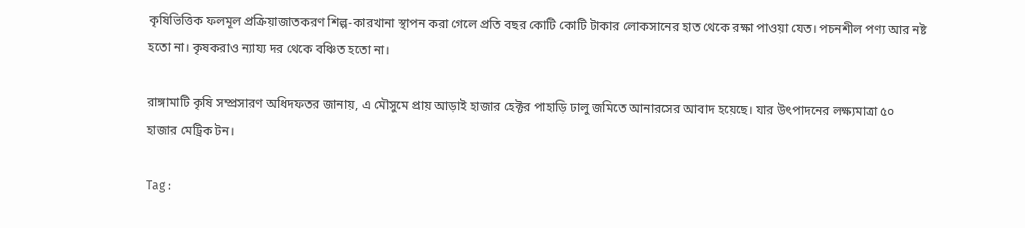কৃষিভিত্তিক ফলমূল প্রক্রিয়াজাতকরণ শিল্প-কারখানা স্থাপন করা গেলে প্রতি বছর কোটি কোটি টাকার লোকসানের হাত থেকে রক্ষা পাওয়া যেত। পচনশীল পণ্য আর নষ্ট হতো না। কৃষকরাও ন্যায্য দর থেকে বঞ্চিত হতো না।

রাঙ্গামাটি কৃষি সম্প্রসারণ অধিদফতর জানায়, এ মৌসুমে প্রায় আড়াই হাজার হেক্টর পাহাড়ি ঢালু জমিতে আনারসের আবাদ হয়েছে। যার উৎপাদনের লক্ষ্যমাত্রা ৫০ হাজার মেট্রিক টন।

Tag :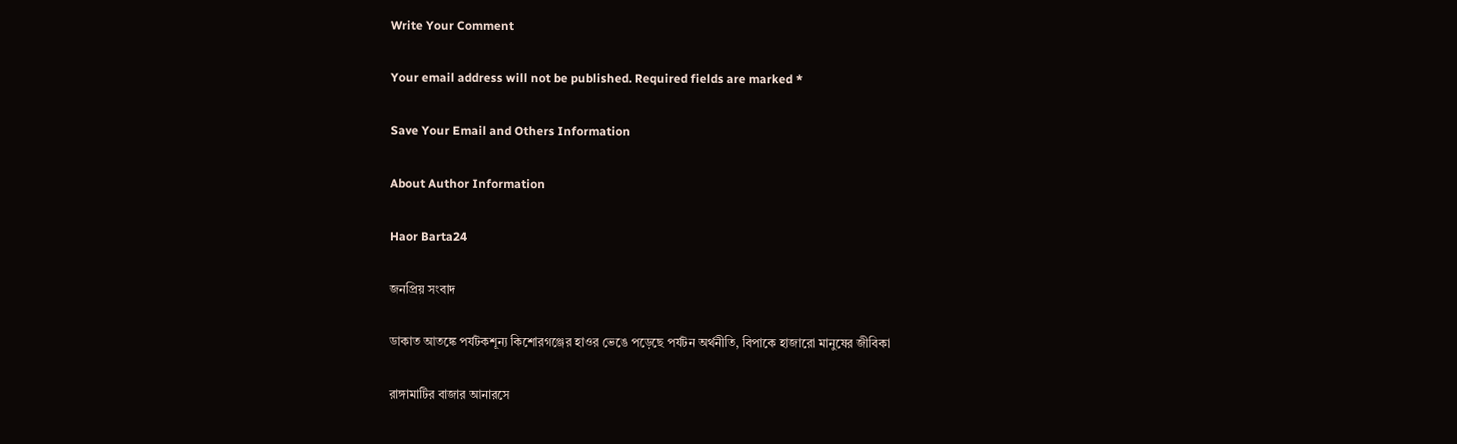Write Your Comment

Your email address will not be published. Required fields are marked *

Save Your Email and Others Information

About Author Information

Haor Barta24

জনপ্রিয় সংবাদ

ডাকাত আতঙ্কে পর্যটকশূন্য কিশোরগঞ্জের হাওর ভেঙে পড়েছে পর্যটন অর্থনীতি, বিপাকে হাজারো মানুষের জীবিকা

রাঙ্গামাটির বাজার আনারসে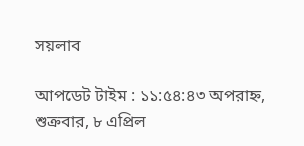সয়লাব

আপডেট টাইম : ১১:৫৪:৪৩ অপরাহ্ন, শুক্রবার, ৮ এপ্রিল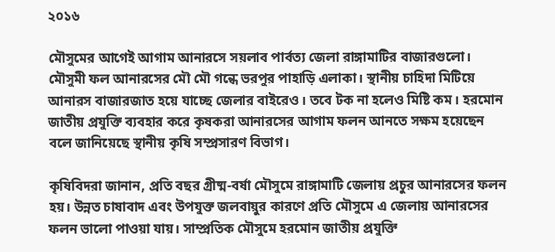২০১৬

মৌসুমের আগেই আগাম আনারসে সয়লাব পার্বত্য জেলা রাঙ্গামাটির বাজারগুলো। মৌসুমী ফল আনারসের মৌ মৌ গন্ধে ভরপুর পাহাড়ি এলাকা। স্থানীয় চাহিদা মিটিয়ে আনারস বাজারজাত হয়ে যাচ্ছে জেলার বাইরেও। তবে টক না হলেও মিষ্টি কম। হরমোন জাতীয় প্রযুক্তি ব্যবহার করে কৃষকরা আনারসের আগাম ফলন আনতে সক্ষম হয়েছেন বলে জানিয়েছে স্থানীয় কৃষি সম্প্রসারণ বিভাগ।

কৃষিবিদরা জানান, প্রতি বছর গ্রীষ্ম-বর্ষা মৌসুমে রাঙ্গামাটি জেলায় প্রচুর আনারসের ফলন হয়। উন্নত চাষাবাদ এবং উপযুক্ত জলবায়ুর কারণে প্রতি মৌসুমে এ জেলায় আনারসের ফলন ভালো পাওয়া যায়। সাম্প্রতিক মৌসুমে হরমোন জাতীয় প্রযুক্তি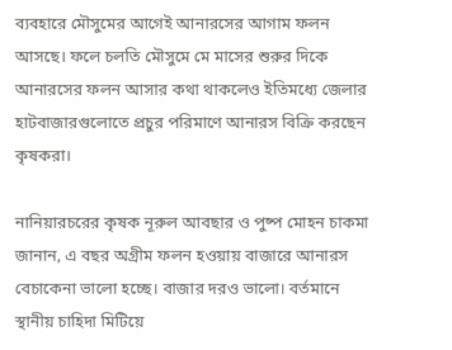ব্যবহারে মৌসুমের আগেই আনারসের আগাম ফলন আসছে। ফলে চলতি মৌসুমে মে মাসের শুরুর দিকে আনারসের ফলন আসার কথা থাকলেও ইতিমধ্যে জেলার হাটবাজারগুলোতে প্রচুর পরিমাণে আনারস বিক্রি করছেন কৃষকরা।

নানিয়ারচরের কৃষক নূরুল আবছার ও পুষ্প মোহন চাকমা জানান, এ বছর অগ্রীম ফলন হওয়ায় বাজারে আনারস বেচাকেনা ভালো হচ্ছে। বাজার দরও ভালো। বর্তমানে স্থানীয় চাহিদা মিটিয়ে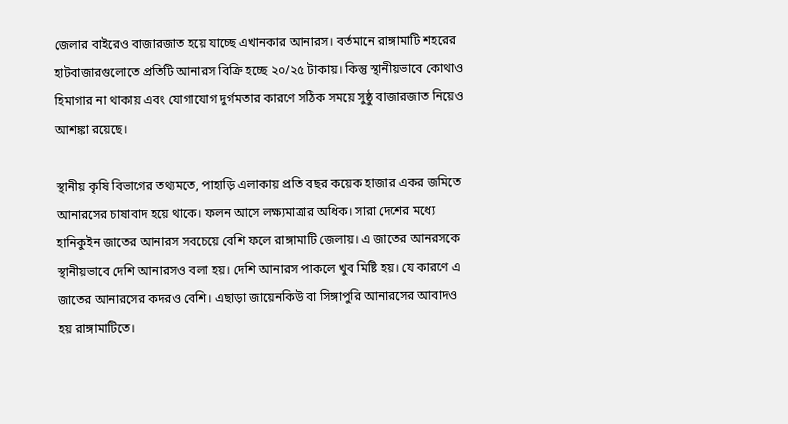জেলার বাইরেও বাজারজাত হয়ে যাচ্ছে এখানকার আনারস। বর্তমানে রাঙ্গামাটি শহরের হাটবাজারগুলোতে প্রতিটি আনারস বিক্রি হচ্ছে ২০/২৫ টাকায়। কিন্তু স্থানীয়ভাবে কোথাও হিমাগার না থাকায় এবং যোগাযোগ দুর্গমতার কারণে সঠিক সময়ে সুষ্ঠু বাজারজাত নিয়েও আশঙ্কা রয়েছে।

স্থানীয় কৃষি বিভাগের তথ্যমতে, পাহাড়ি এলাকায় প্রতি বছর কয়েক হাজার একর জমিতে আনারসের চাষাবাদ হয়ে থাকে। ফলন আসে লক্ষ্যমাত্রার অধিক। সারা দেশের মধ্যে হানিকুইন জাতের আনারস সবচেয়ে বেশি ফলে রাঙ্গামাটি জেলায়। এ জাতের আনরসকে স্থানীয়ভাবে দেশি আনারসও বলা হয়। দেশি আনারস পাকলে খুব মিষ্টি হয়। যে কারণে এ জাতের আনারসের কদরও বেশি। এছাড়া জায়েনকিউ বা সিঙ্গাপুরি আনারসের আবাদও হয় রাঙ্গামাটিতে।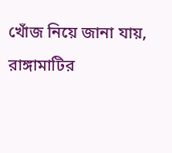খোঁজ নিয়ে জানা যায়, রাঙ্গামাটির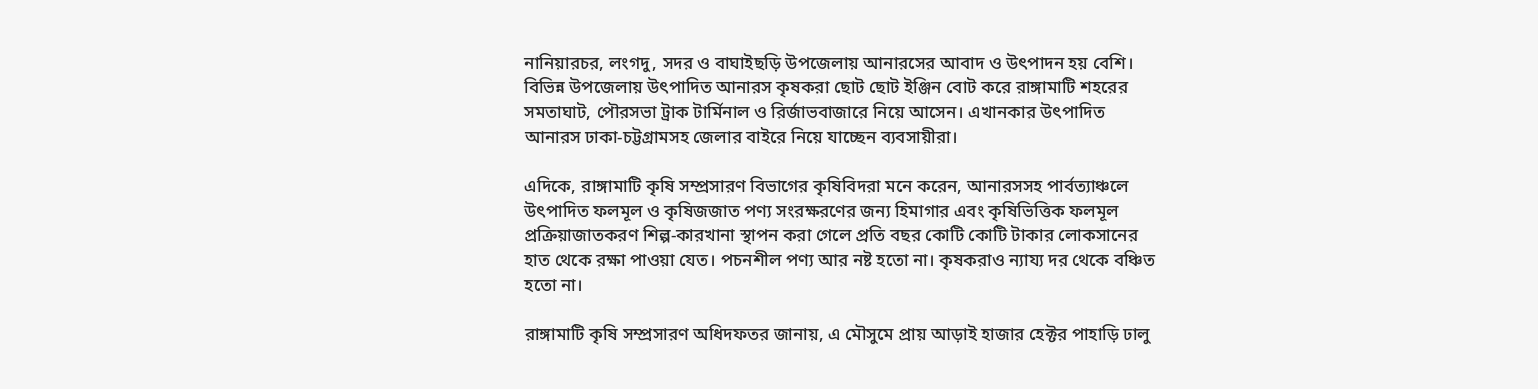নানিয়ারচর, লংগদু, সদর ও বাঘাইছড়ি উপজেলায় আনারসের আবাদ ও উৎপাদন হয় বেশি। বিভিন্ন উপজেলায় উৎপাদিত আনারস কৃষকরা ছোট ছোট ইঞ্জিন বোট করে রাঙ্গামাটি শহরের সমতাঘাট, পৌরসভা ট্রাক টার্মিনাল ও রির্জাভবাজারে নিয়ে আসেন। এখানকার উৎপাদিত আনারস ঢাকা-চট্টগ্রামসহ জেলার বাইরে নিয়ে যাচ্ছেন ব্যবসায়ীরা।

এদিকে, রাঙ্গামাটি কৃষি সম্প্রসারণ বিভাগের কৃষিবিদরা মনে করেন, আনারসসহ পার্বত্যাঞ্চলে উৎপাদিত ফলমূল ও কৃষিজজাত পণ্য সংরক্ষরণের জন্য হিমাগার এবং কৃষিভিত্তিক ফলমূল প্রক্রিয়াজাতকরণ শিল্প-কারখানা স্থাপন করা গেলে প্রতি বছর কোটি কোটি টাকার লোকসানের হাত থেকে রক্ষা পাওয়া যেত। পচনশীল পণ্য আর নষ্ট হতো না। কৃষকরাও ন্যায্য দর থেকে বঞ্চিত হতো না।

রাঙ্গামাটি কৃষি সম্প্রসারণ অধিদফতর জানায়, এ মৌসুমে প্রায় আড়াই হাজার হেক্টর পাহাড়ি ঢালু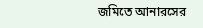জমিতে আনারসের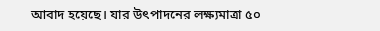আবাদ হয়েছে। যার উৎপাদনের লক্ষ্যমাত্রা ৫০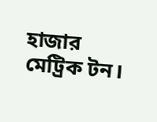হাজার মেট্রিক টন।